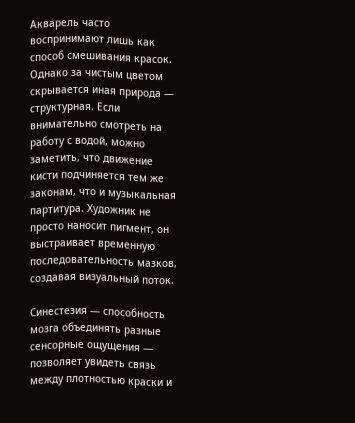Акварель часто воспринимают лишь как способ смешивания красок. Однако за чистым цветом скрывается иная природа — структурная. Если внимательно смотреть на работу с водой, можно заметить, что движение кисти подчиняется тем же законам, что и музыкальная партитура. Художник не просто наносит пигмент, он выстраивает временную последовательность мазков, создавая визуальный поток.

Синестезия — способность мозга объединять разные сенсорные ощущения — позволяет увидеть связь между плотностью краски и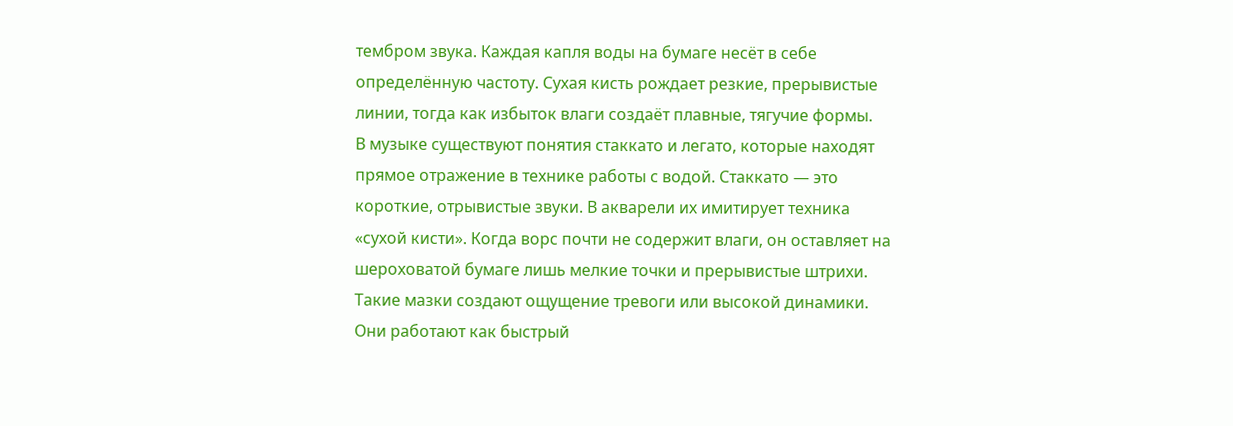тембром звука. Каждая капля воды на бумаге несёт в себе определённую частоту. Сухая кисть рождает резкие, прерывистые линии, тогда как избыток влаги создаёт плавные, тягучие формы.
В музыке существуют понятия стаккато и легато, которые находят прямое отражение в технике работы с водой. Стаккато — это короткие, отрывистые звуки. В акварели их имитирует техника «сухой кисти». Когда ворс почти не содержит влаги, он оставляет на шероховатой бумаге лишь мелкие точки и прерывистые штрихи.
Такие мазки создают ощущение тревоги или высокой динамики. Они работают как быстрый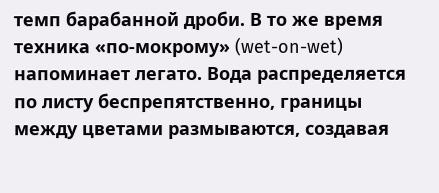темп барабанной дроби. В то же время техника «по-мокрому» (wet-on-wet) напоминает легато. Вода распределяется по листу беспрепятственно, границы между цветами размываются, создавая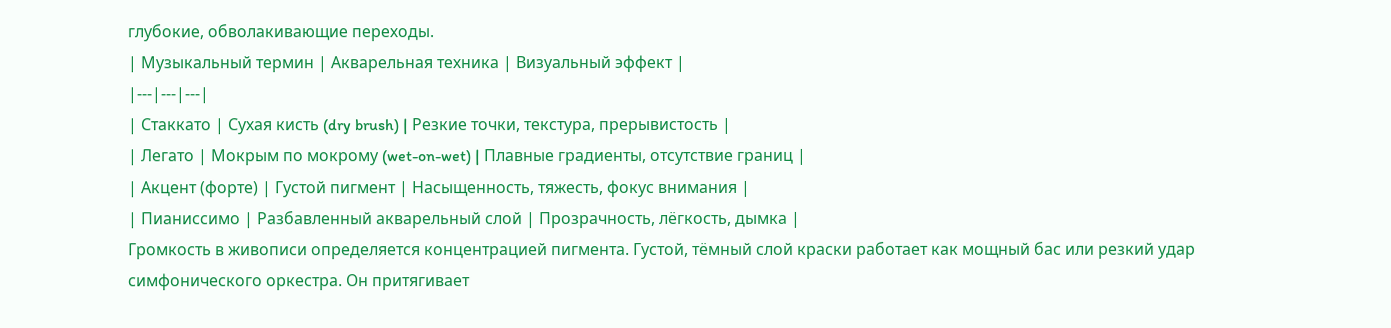глубокие, обволакивающие переходы.
| Музыкальный термин | Акварельная техника | Визуальный эффект |
|---|---|---|
| Стаккато | Сухая кисть (dry brush) | Резкие точки, текстура, прерывистость |
| Легато | Мокрым по мокрому (wet-on-wet) | Плавные градиенты, отсутствие границ |
| Акцент (форте) | Густой пигмент | Насыщенность, тяжесть, фокус внимания |
| Пианиссимо | Разбавленный акварельный слой | Прозрачность, лёгкость, дымка |
Громкость в живописи определяется концентрацией пигмента. Густой, тёмный слой краски работает как мощный бас или резкий удар симфонического оркестра. Он притягивает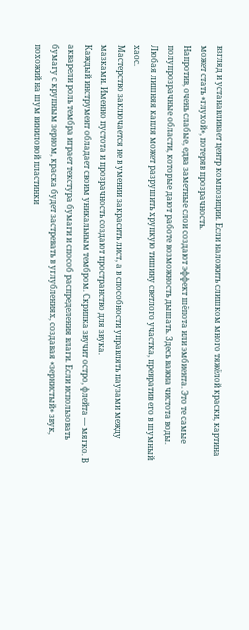взгляд и устанавливает центр композиции. Если наложить слишком много тяжёлой краски, картина может стать «глухой», потеряв прозрачность.
Напротив, очень слабые, едва заметные слои создают эффект шёпота или эмбиента. Это те самые полупрозрачные области, которые дают работе возможность дышать. Здесь важна чистота воды. Любая лишняя капля может разрушить хрупкую тишину светлого участка, превратив его в шумный хаос.
Мастерство заключается не в умении закрасить лист, а в способности управлять паузами между мазками. Именно пустота и прозрачность создают пространство для звука.
Каждый инструмент обладает своим уникальным тембром. Скрипка звучит остро, флейта — мягко. В акварели роль тембра играет текстура бумаги и способ распределения влаги. Если использовать бумагу с крупным зерном, краска будет застревать в углублениях, создавая «зернистый» звук, похожий на шум виниловой пластинки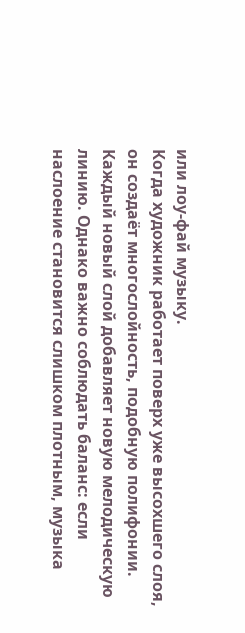или лоу-фай музыку.
Когда художник работает поверх уже высохшего слоя, он создаёт многослойность, подобную полифонии. Каждый новый слой добавляет новую мелодическую линию. Однако важно соблюдать баланс: если наслоение становится слишком плотным, музыка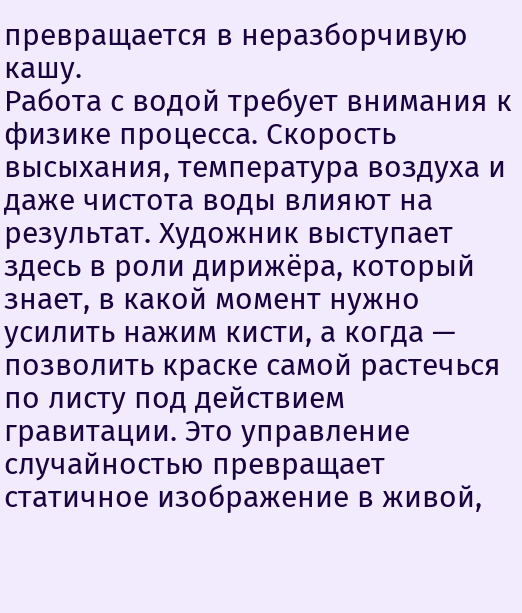превращается в неразборчивую кашу.
Работа с водой требует внимания к физике процесса. Скорость высыхания, температура воздуха и даже чистота воды влияют на результат. Художник выступает здесь в роли дирижёра, который знает, в какой момент нужно усилить нажим кисти, а когда — позволить краске самой растечься по листу под действием гравитации. Это управление случайностью превращает статичное изображение в живой,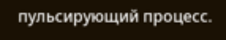пульсирующий процесс.